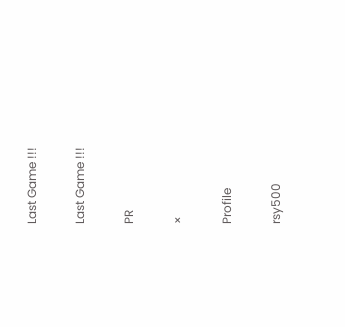Last Game !!!

Last Game !!!

PR

×

Profile

rsy500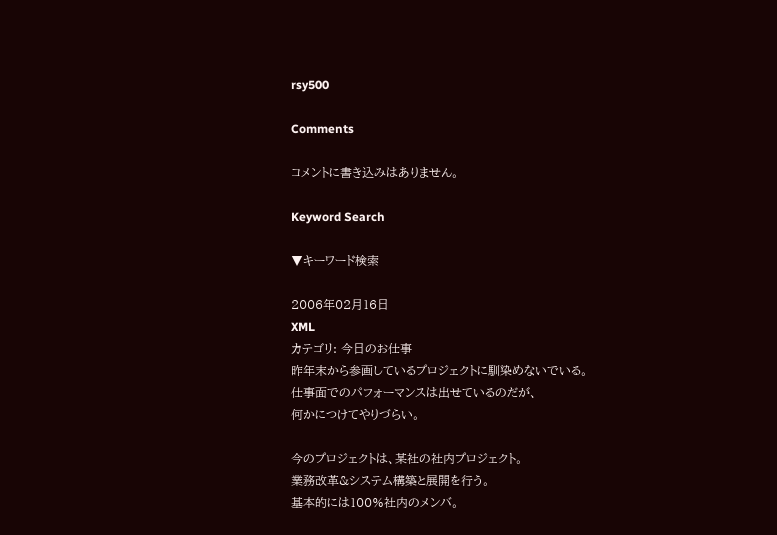rsy500

Comments

コメントに書き込みはありません。

Keyword Search

▼キーワード検索

2006年02月16日
XML
カテゴリ: 今日のお仕事
昨年末から参画しているプロジェクトに馴染めないでいる。
仕事面でのパフォーマンスは出せているのだが、
何かにつけてやりづらい。

今のプロジェクトは、某社の社内プロジェクト。
業務改革&システム構築と展開を行う。
基本的には100%社内のメンバ。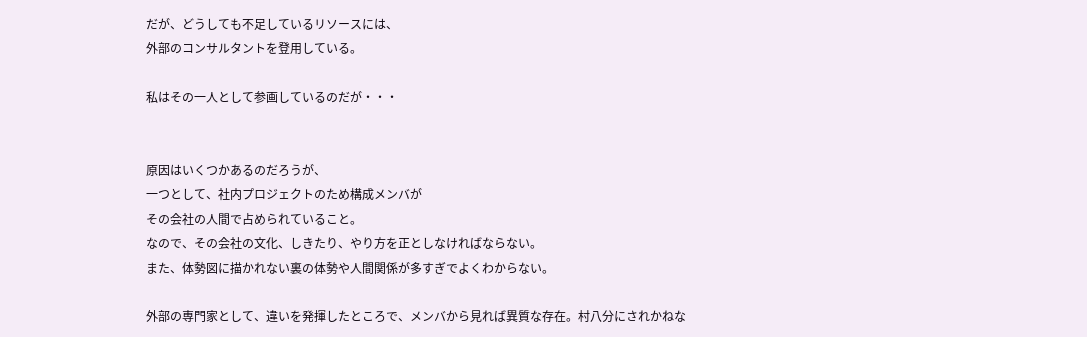だが、どうしても不足しているリソースには、
外部のコンサルタントを登用している。

私はその一人として参画しているのだが・・・


原因はいくつかあるのだろうが、
一つとして、社内プロジェクトのため構成メンバが
その会社の人間で占められていること。
なので、その会社の文化、しきたり、やり方を正としなければならない。
また、体勢図に描かれない裏の体勢や人間関係が多すぎでよくわからない。

外部の専門家として、違いを発揮したところで、メンバから見れば異質な存在。村八分にされかねな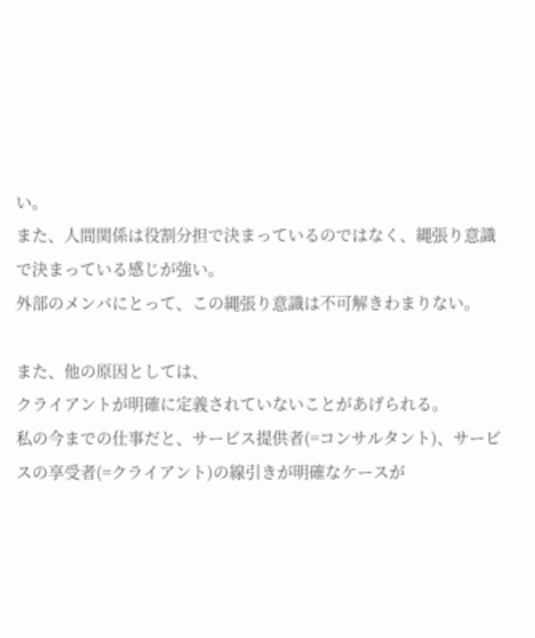い。
また、人間関係は役割分担で決まっているのではなく、縄張り意識で決まっている感じが強い。
外部のメンバにとって、この縄張り意識は不可解きわまりない。

また、他の原因としては、
クライアントが明確に定義されていないことがあげられる。
私の今までの仕事だと、サービス提供者(=コンサルタント)、サービスの享受者(=クライアント)の線引きが明確なケースが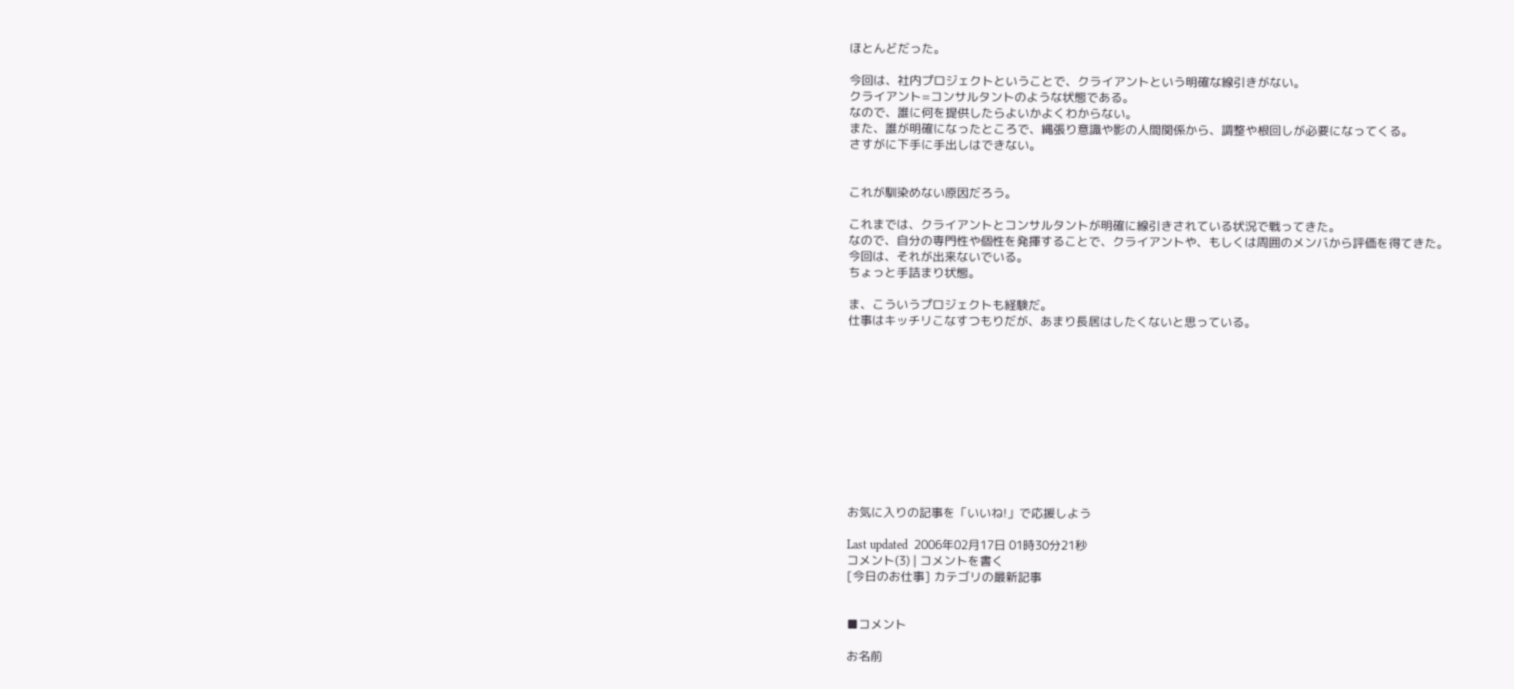ほとんどだった。

今回は、社内プロジェクトということで、クライアントという明確な線引きがない。
クライアント=コンサルタントのような状態である。
なので、誰に何を提供したらよいかよくわからない。
また、誰が明確になったところで、縄張り意識や影の人間関係から、調整や根回しが必要になってくる。
さすがに下手に手出しはできない。


これが馴染めない原因だろう。

これまでは、クライアントとコンサルタントが明確に線引きされている状況で戦ってきた。
なので、自分の専門性や個性を発揮することで、クライアントや、もしくは周囲のメンバから評価を得てきた。
今回は、それが出来ないでいる。
ちょっと手詰まり状態。

ま、こういうプロジェクトも経験だ。
仕事はキッチリこなすつもりだが、あまり長居はしたくないと思っている。











お気に入りの記事を「いいね!」で応援しよう

Last updated  2006年02月17日 01時30分21秒
コメント(3) | コメントを書く
[今日のお仕事] カテゴリの最新記事


■コメント

お名前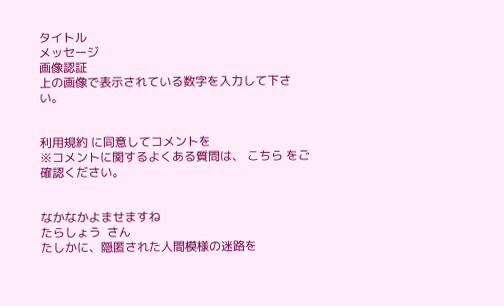タイトル
メッセージ
画像認証
上の画像で表示されている数字を入力して下さい。


利用規約 に同意してコメントを
※コメントに関するよくある質問は、 こちら をご確認ください。


なかなかよませますね
たらしょう  さん
たしかに、隠匿された人間模様の迷路を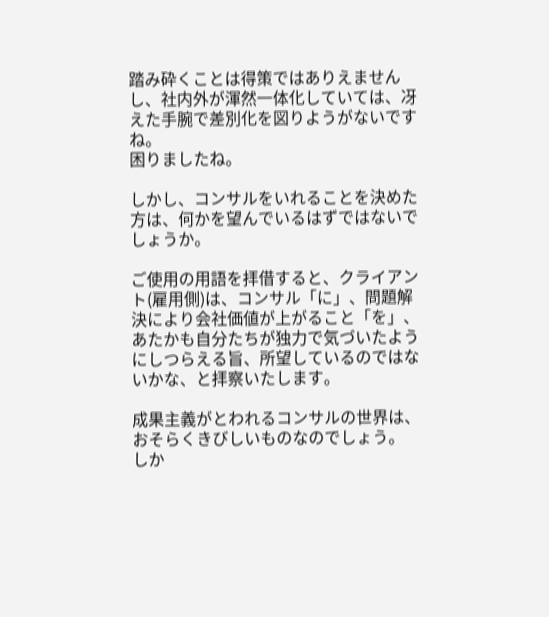踏み砕くことは得策ではありえませんし、社内外が渾然一体化していては、冴えた手腕で差別化を図りようがないですね。
困りましたね。

しかし、コンサルをいれることを決めた方は、何かを望んでいるはずではないでしょうか。

ご使用の用語を拝借すると、クライアント(雇用側)は、コンサル「に」、問題解決により会社価値が上がること「を」、あたかも自分たちが独力で気づいたようにしつらえる旨、所望しているのではないかな、と拝察いたします。

成果主義がとわれるコンサルの世界は、おそらくきびしいものなのでしょう。
しか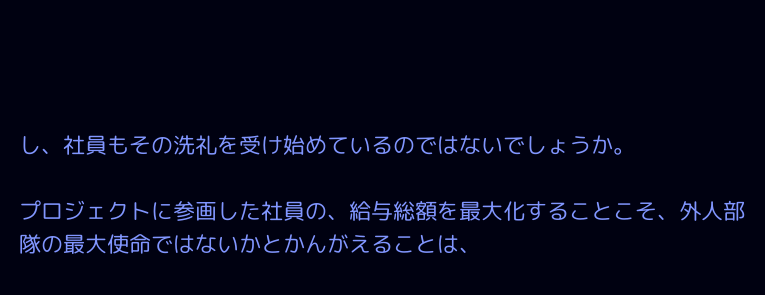し、社員もその洗礼を受け始めているのではないでしょうか。

プロジェクトに参画した社員の、給与総額を最大化することこそ、外人部隊の最大使命ではないかとかんがえることは、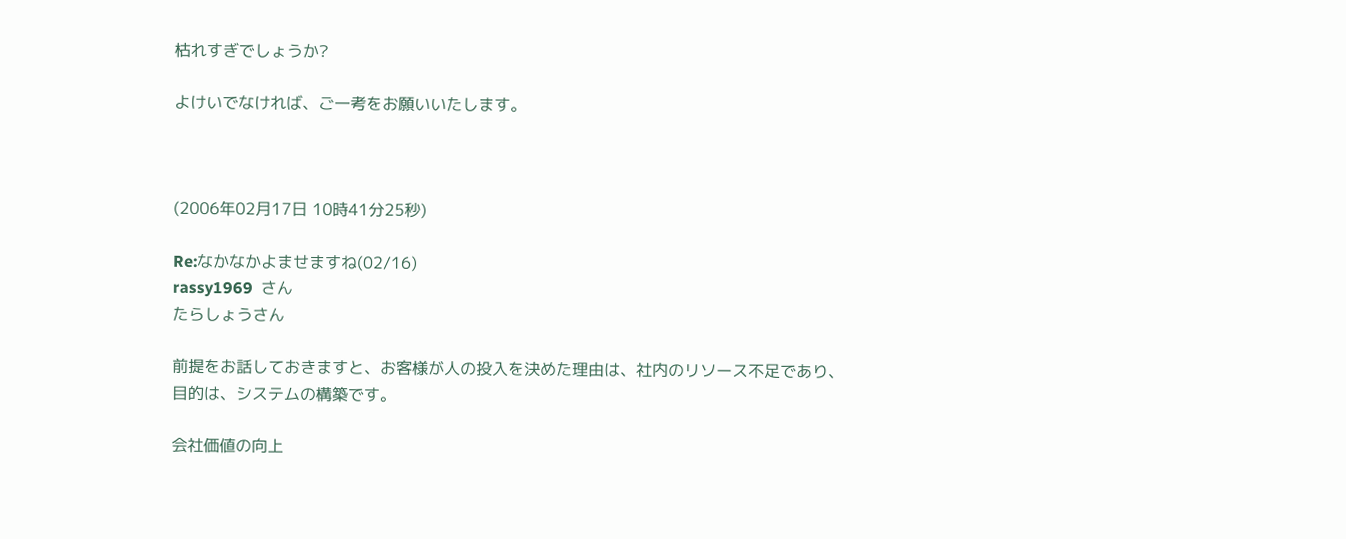枯れすぎでしょうか?

よけいでなければ、ご一考をお願いいたします。



(2006年02月17日 10時41分25秒)

Re:なかなかよませますね(02/16)
rassy1969  さん
たらしょうさん

前提をお話しておきますと、お客様が人の投入を決めた理由は、社内のリソース不足であり、
目的は、システムの構築です。

会社価値の向上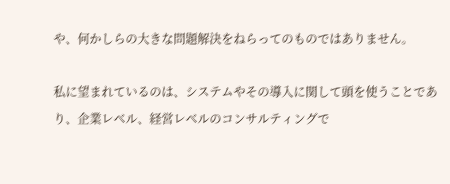や、何かしらの大きな問題解決をねらってのものではありません。

私に望まれているのは、システムやその導入に関して頭を使うことであり、企業レベル、経営レベルのコンサルティングで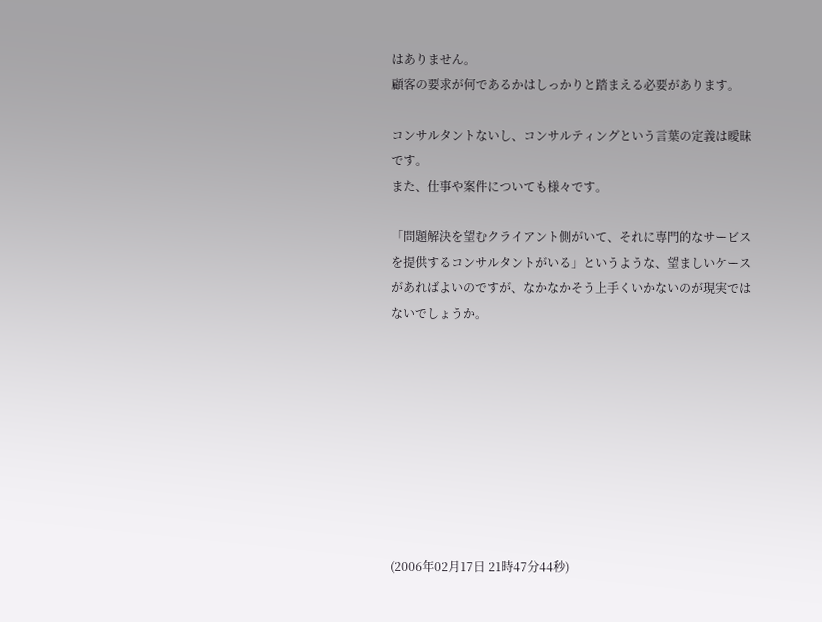はありません。
顧客の要求が何であるかはしっかりと踏まえる必要があります。

コンサルタントないし、コンサルティングという言葉の定義は曖昧です。
また、仕事や案件についても様々です。

「問題解決を望むクライアント側がいて、それに専門的なサービスを提供するコンサルタントがいる」というような、望ましいケースがあればよいのですが、なかなかそう上手くいかないのが現実ではないでしょうか。









(2006年02月17日 21時47分44秒)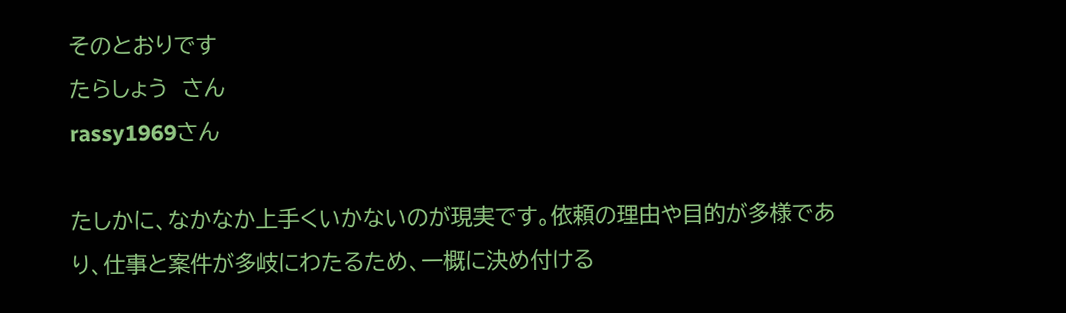そのとおりです
たらしょう  さん
rassy1969さん

たしかに、なかなか上手くいかないのが現実です。依頼の理由や目的が多様であり、仕事と案件が多岐にわたるため、一概に決め付ける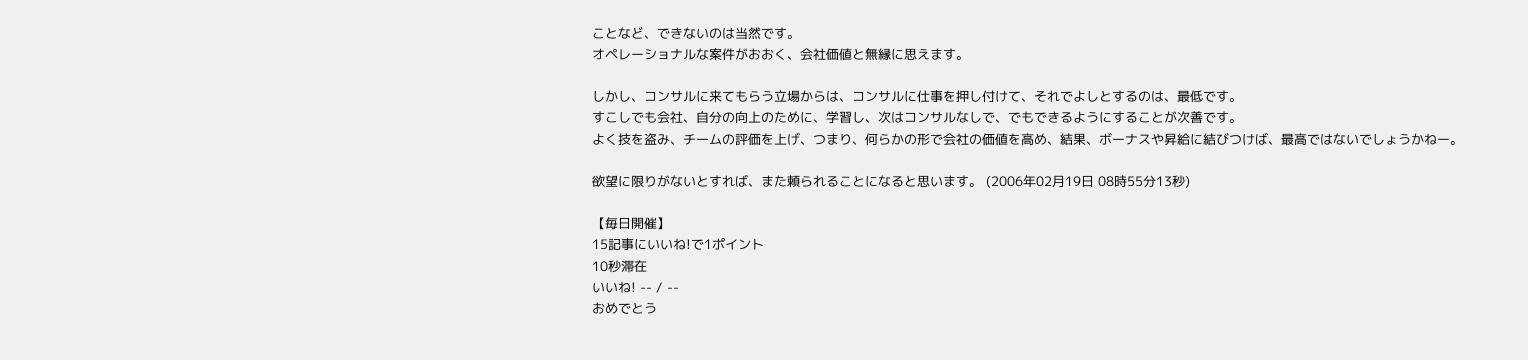ことなど、できないのは当然です。
オペレーショナルな案件がおおく、会社価値と無縁に思えます。

しかし、コンサルに来てもらう立場からは、コンサルに仕事を押し付けて、それでよしとするのは、最低です。
すこしでも会社、自分の向上のために、学習し、次はコンサルなしで、でもできるようにすることが次善です。
よく技を盗み、チームの評価を上げ、つまり、何らかの形で会社の価値を高め、結果、ボーナスや昇給に結びつけば、最高ではないでしょうかねー。

欲望に限りがないとすれば、また頼られることになると思います。 (2006年02月19日 08時55分13秒)

【毎日開催】
15記事にいいね!で1ポイント
10秒滞在
いいね! -- / --
おめでとう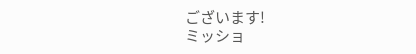ございます!
ミッショ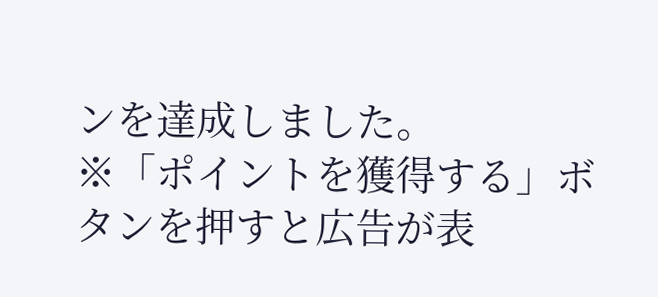ンを達成しました。
※「ポイントを獲得する」ボタンを押すと広告が表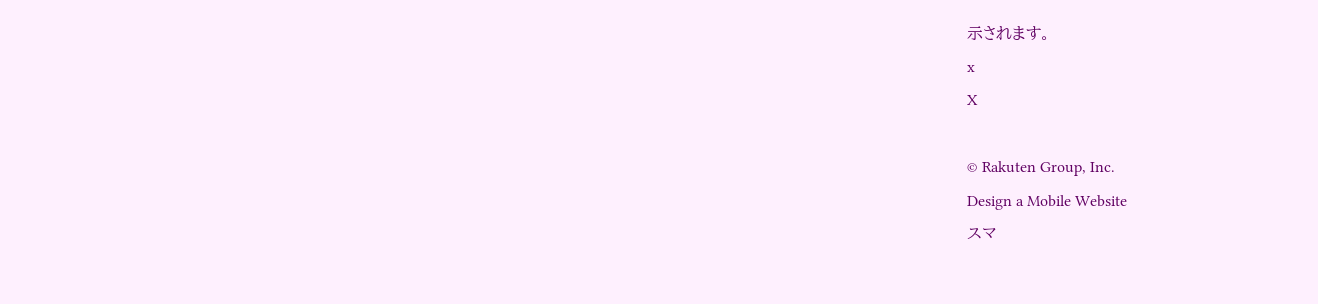示されます。
x
X

© Rakuten Group, Inc.
Design a Mobile Website
スマ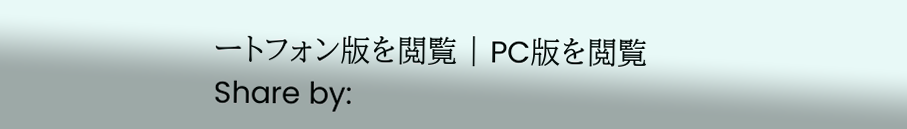ートフォン版を閲覧 | PC版を閲覧
Share by: